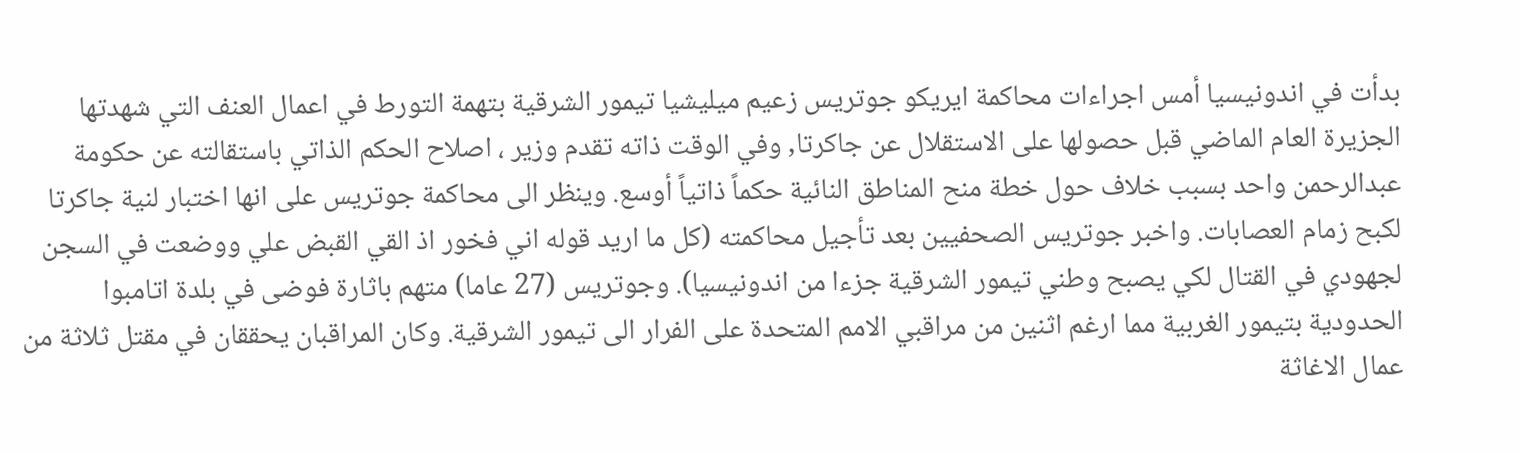بدأت في اندونيسيا أمس اجراءات محاكمة ايريكو جوتريس زعيم ميليشيا تيمور الشرقية بتهمة التورط في اعمال العنف التي شهدتها الجزيرة العام الماضي قبل حصولها على الاستقلال عن جاكرتا, وفي الوقت ذاته تقدم وزير ، اصلاح الحكم الذاتي باستقالته عن حكومة عبدالرحمن واحد بسبب خلاف حول خطة منح المناطق النائية حكماً ذاتياً أوسع. وينظر الى محاكمة جوتريس على انها اختبار لنية جاكرتا لكبح زمام العصابات. واخبر جوتريس الصحفيين بعد تأجيل محاكمته (كل ما اريد قوله اني فخور اذ القي القبض علي ووضعت في السجن لجهودي في القتال لكي يصبح وطني تيمور الشرقية جزءا من اندونيسيا). وجوتريس (27 عاما) متهم باثارة فوضى في بلدة اتامبوا الحدودية بتيمور الغربية مما ارغم اثنين من مراقبي الامم المتحدة على الفرار الى تيمور الشرقية. وكان المراقبان يحققان في مقتل ثلاثة من عمال الاغاثة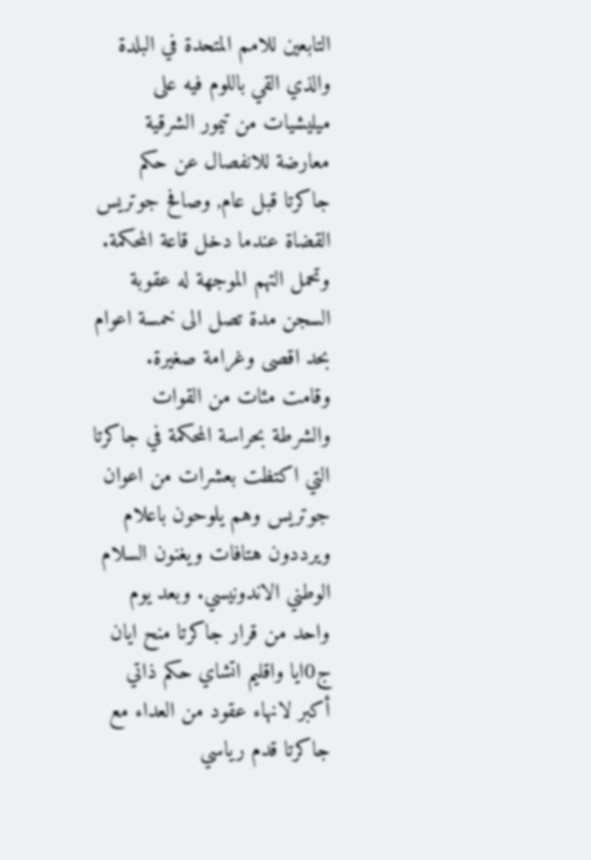التابعين للامم المتحدة في البلدة والذي القي باللوم فيه على ميليشيات من تيمور الشرقية معارضة للانفصال عن حكم جاكرتا قبل عام, وصافح جوتريس القضاة عندما دخل قاعة المحكمة. وتحمل التهم الموجهة له عقوبة السجن مدة تصل الى خمسة اعوام بحد اقصى وغرامة صغيرة. وقامت مئات من القوات والشرطة بحراسة المحكمة في جاكرتا التي اكتظت بعشرات من اعوان جوتريس وهم يلوحون باعلام ويرددون هتافات ويغنون السلام الوطني الاندونيسي. وبعد يوم واحد من قرار جاكرتا منح ايان ج0ايا واقليم اتشاي حكم ذاتي أكبر لانهاء عقود من العداء مع جاكرتا قدم رياسي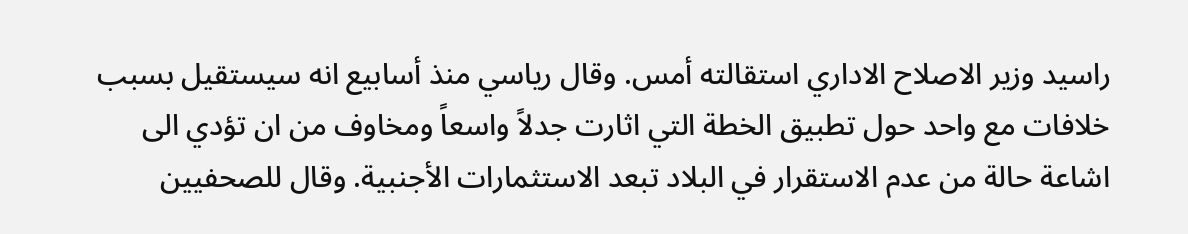راسيد وزير الاصلاح الاداري استقالته أمس. وقال رياسي منذ أسابيع انه سيستقيل بسبب خلافات مع واحد حول تطبيق الخطة التي اثارت جدلاً واسعاً ومخاوف من ان تؤدي الى اشاعة حالة من عدم الاستقرار في البلاد تبعد الاستثمارات الأجنبية. وقال للصحفيين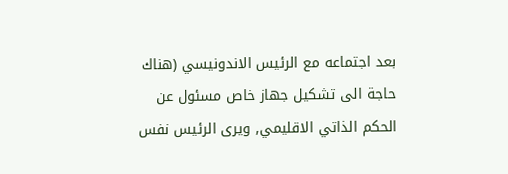بعد اجتماعه مع الرئيس الاندونيسي (هناك حاجة الى تشكيل جهاز خاص مسئول عن الحكم الذاتي الاقليمي, ويرى الرئيس نفس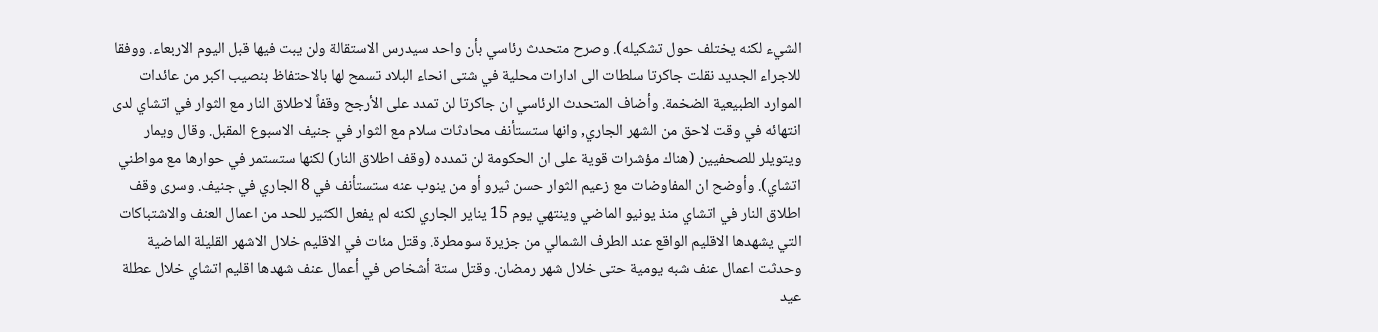الشيء لكنه يختلف حول تشكيله). وصرح متحدث رئاسي بأن واحد سيدرس الاستقالة ولن يبت فيها قبل اليوم الاربعاء. ووفقا للاجراء الجديد نقلت جاكرتا سلطات الى ادارات محلية في شتى انحاء البلاد تسمح لها بالاحتفاظ بنصيب اكبر من عائدات الموارد الطبيعية الضخمة. وأضاف المتحدث الرئاسي ان جاكرتا لن تمدد على الأرجح وقفاً لاطلاق النار مع الثوار في اتشاي لدى انتهائه في وقت لاحق من الشهر الجاري, وانها ستستأنف محادثات سلام مع الثوار في جنيف الاسبوع المقبل. وقال ويمار ويتويلر للصحفيين (هناك مؤشرات قوية على ان الحكومة لن تمدده (وقف اطلاق النار) لكنها ستستمر في حوارها مع مواطني اتشاي). وأوضح ان المفاوضات مع زعيم الثوار حسن ثيرو أو من ينوب عنه ستستأنف في 8 الجاري في جنيف. وسرى وقف اطلاق النار في اتشاي منذ يونيو الماضي وينتهي يوم 15 يناير الجاري لكنه لم يفعل الكثير للحد من اعمال العنف والاشتباكات التي يشهدها الاقليم الواقع عند الطرف الشمالي من جزيرة سومطرة. وقتل مئات في الاقليم خلال الاشهر القليلة الماضية وحدثت اعمال عنف شبه يومية حتى خلال شهر رمضان. وقتل ستة أشخاص في أعمال عنف شهدها اقليم اتشاي خلال عطلة عيد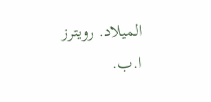الميلاد. رويترز ا.ب.